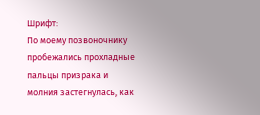Шрифт:
По моему позвоночнику пробежались прохладные пальцы призрака и молния застегнулась, как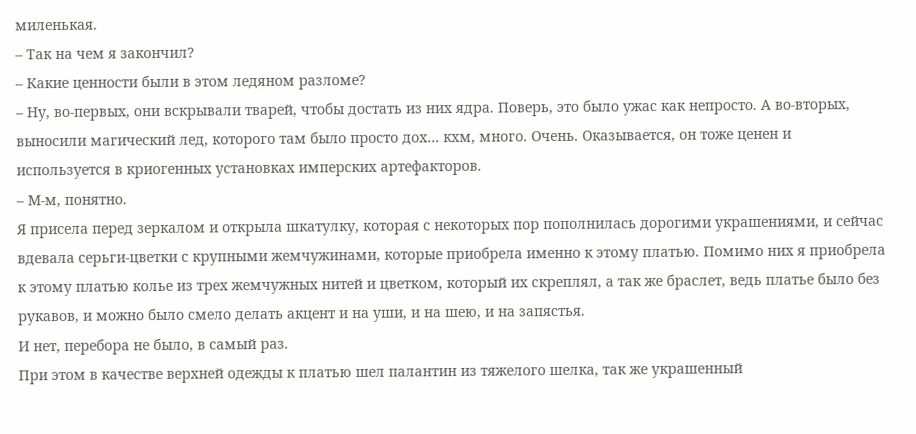миленькая.
– Так на чем я закончил?
– Какие ценности были в этом ледяном разломе?
– Ну, во-первых, они вскрывали тварей, чтобы достать из них ядра. Поверь, это было ужас как непросто. А во-вторых, выносили магический лед, которого там было просто дох… кхм, много. Очень. Оказывается, он тоже ценен и используется в криогенных установках имперских артефакторов.
– М-м, понятно.
Я присела перед зеркалом и открыла шкатулку, которая с некоторых пор пополнилась дорогими украшениями, и сейчас вдевала серьги-цветки с крупными жемчужинами, которые приобрела именно к этому платью. Помимо них я приобрела к этому платью колье из трех жемчужных нитей и цветком, который их скреплял, а так же браслет, ведь платье было без рукавов, и можно было смело делать акцент и на уши, и на шею, и на запястья.
И нет, перебора не было, в самый раз.
При этом в качестве верхней одежды к платью шел палантин из тяжелого шелка, так же украшенный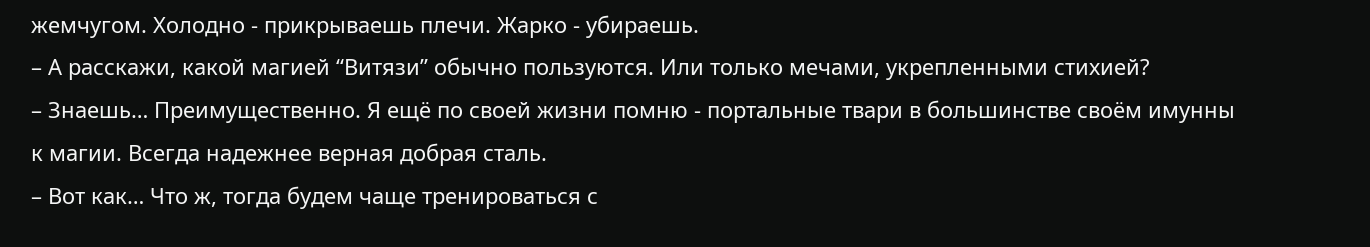жемчугом. Холодно - прикрываешь плечи. Жарко - убираешь.
– А расскажи, какой магией “Витязи” обычно пользуются. Или только мечами, укрепленными стихией?
– Знаешь… Преимущественно. Я ещё по своей жизни помню - портальные твари в большинстве своём имунны к магии. Всегда надежнее верная добрая сталь.
– Вот как… Что ж, тогда будем чаще тренироваться с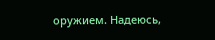оружием. Надеюсь,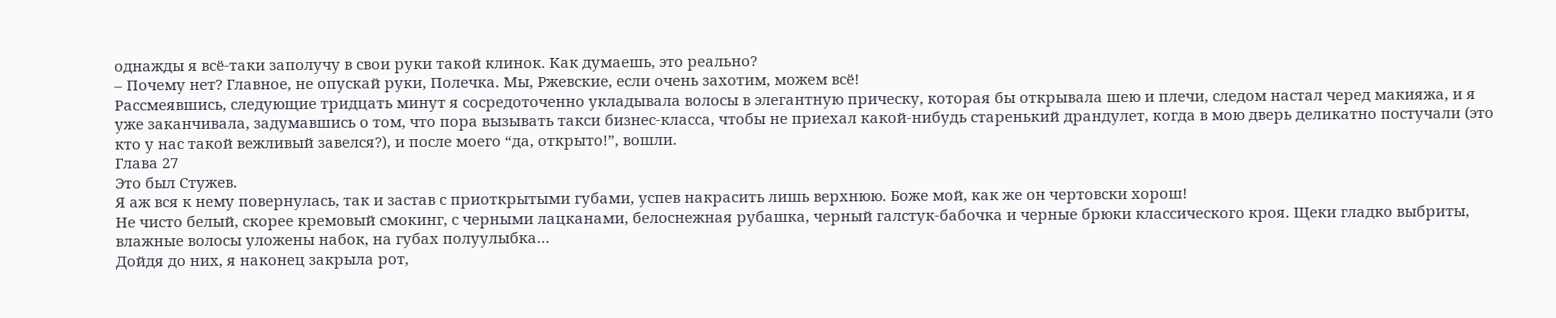однажды я всё-таки заполучу в свои руки такой клинок. Как думаешь, это реально?
– Почему нет? Главное, не опускай руки, Полечка. Мы, Ржевские, если очень захотим, можем всё!
Рассмеявшись, следующие тридцать минут я сосредоточенно укладывала волосы в элегантную прическу, которая бы открывала шею и плечи, следом настал черед макияжа, и я уже заканчивала, задумавшись о том, что пора вызывать такси бизнес-класса, чтобы не приехал какой-нибудь старенький драндулет, когда в мою дверь деликатно постучали (это кто у нас такой вежливый завелся?), и после моего “да, открыто!”, вошли.
Глава 27
Это был Стужев.
Я аж вся к нему повернулась, так и застав с приоткрытыми губами, успев накрасить лишь верхнюю. Боже мой, как же он чертовски хорош!
Не чисто белый, скорее кремовый смокинг, с черными лацканами, белоснежная рубашка, черный галстук-бабочка и черные брюки классического кроя. Щеки гладко выбриты, влажные волосы уложены набок, на губах полуулыбка…
Дойдя до них, я наконец закрыла рот,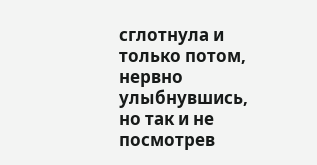сглотнула и только потом, нервно улыбнувшись, но так и не посмотрев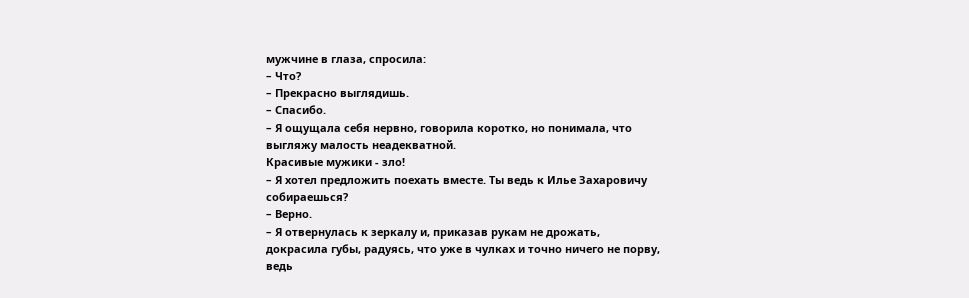мужчине в глаза, спросила:
– Что?
– Прекрасно выглядишь.
– Спасибо.
– Я ощущала себя нервно, говорила коротко, но понимала, что выгляжу малость неадекватной.
Красивые мужики - зло!
– Я хотел предложить поехать вместе. Ты ведь к Илье Захаровичу собираешься?
– Верно.
– Я отвернулась к зеркалу и, приказав рукам не дрожать, докрасила губы, радуясь, что уже в чулках и точно ничего не порву, ведь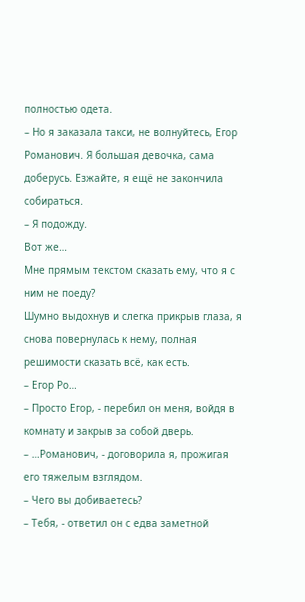полностью одета.
– Но я заказала такси, не волнуйтесь, Егор Романович. Я большая девочка, сама доберусь. Езжайте, я ещё не закончила собираться.
– Я подожду.
Вот же…
Мне прямым текстом сказать ему, что я с ним не поеду?
Шумно выдохнув и слегка прикрыв глаза, я снова повернулась к нему, полная решимости сказать всё, как есть.
– Егор Ро…
– Просто Егор, - перебил он меня, войдя в комнату и закрыв за собой дверь.
– …Романович, - договорила я, прожигая его тяжелым взглядом.
– Чего вы добиваетесь?
– Тебя, - ответил он с едва заметной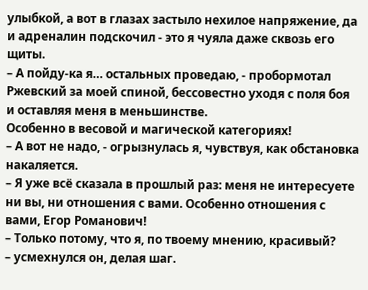улыбкой, а вот в глазах застыло нехилое напряжение, да и адреналин подскочил - это я чуяла даже сквозь его щиты.
– А пойду-ка я… остальных проведаю, - пробормотал Ржевский за моей спиной, бессовестно уходя с поля боя и оставляя меня в меньшинстве.
Особенно в весовой и магической категориях!
– А вот не надо, - огрызнулась я, чувствуя, как обстановка накаляется.
– Я уже всё сказала в прошлый раз: меня не интересуете ни вы, ни отношения с вами. Особенно отношения с вами, Егор Романович!
– Только потому, что я, по твоему мнению, красивый?
– усмехнулся он, делая шаг.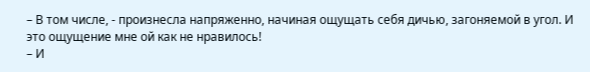– В том числе, - произнесла напряженно, начиная ощущать себя дичью, загоняемой в угол. И это ощущение мне ой как не нравилось!
– И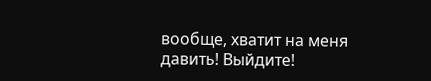вообще, хватит на меня давить! Выйдите!